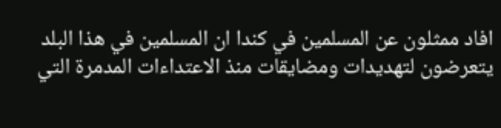افاد ممثلون عن المسلمين في كندا ان المسلمين في هذا البلد يتعرضون لتهديدات ومضايقات منذ الاعتداءات المدمرة التي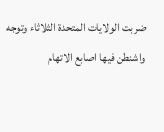ضربت الولايات المتحدة الثلاثاء وتوجه واشنطن فيها اصابع الاتهام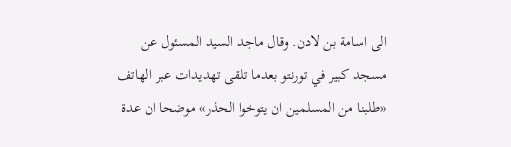الى اسامة بن لادن. وقال ماجد السيد المسئول عن مسجد كبير في تورنتو بعدما تلقى تهديدات عبر الهاتف «طلبنا من المسلمين ان يتوخوا الحذر» موضحا ان عدة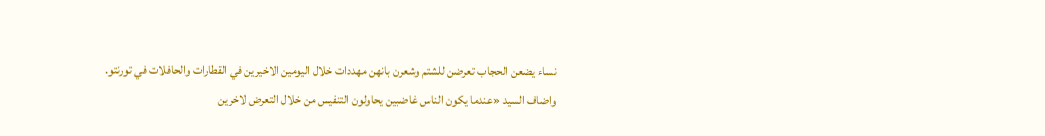نساء يضعن الحجاب تعرضن للشتم وشعرن بانهن مهددات خلال اليومين الاخيرين في القطارات والحافلات في تورنتو. واضاف السيد «عندما يكون الناس غاضبين يحاولون التنفيس من خلال التعرض لاخرين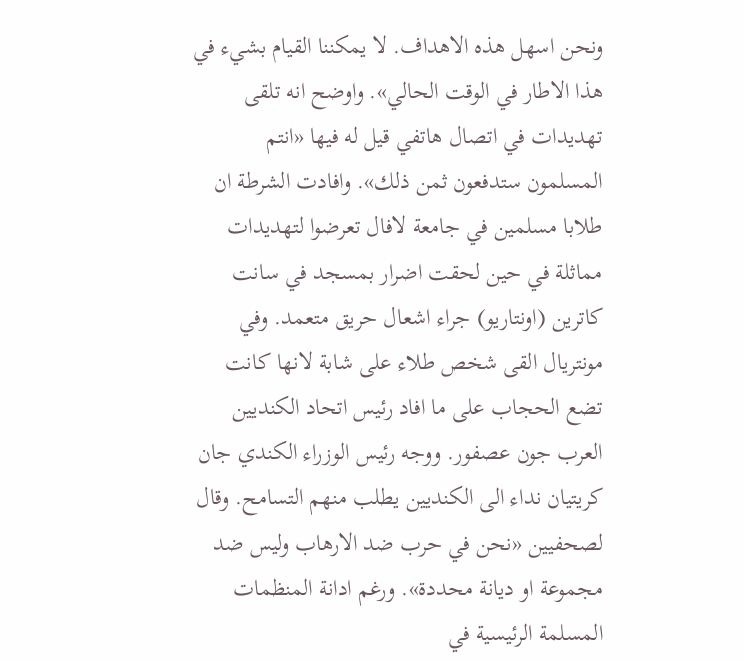ونحن اسهل هذه الاهداف. لا يمكننا القيام بشيء في هذا الاطار في الوقت الحالي». واوضح انه تلقى تهديدات في اتصال هاتفي قيل له فيها «انتم المسلمون ستدفعون ثمن ذلك». وافادت الشرطة ان طلابا مسلمين في جامعة لافال تعرضوا لتهديدات مماثلة في حين لحقت اضرار بمسجد في سانت كاترين (اونتاريو) جراء اشعال حريق متعمد. وفي مونتريال القى شخص طلاء على شابة لانها كانت تضع الحجاب على ما افاد رئيس اتحاد الكنديين العرب جون عصفور. ووجه رئيس الوزراء الكندي جان كريتيان نداء الى الكنديين يطلب منهم التسامح. وقال لصحفيين «نحن في حرب ضد الارهاب وليس ضد مجموعة او ديانة محددة». ورغم ادانة المنظمات المسلمة الرئيسية في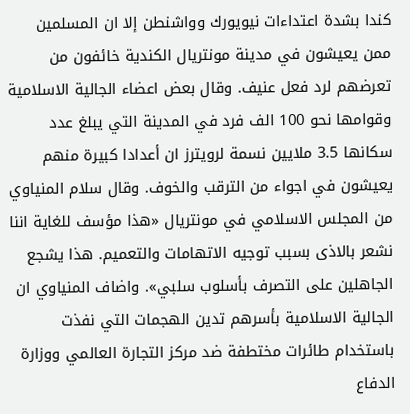كندا بشدة اعتداءات نيويورك وواشنطن إلا ان المسلمين ممن يعيشون في مدينة مونتريال الكندية خائفون من تعرضهم لرد فعل عنيف. وقال بعض اعضاء الجالية الاسلامية وقوامها نحو 100 الف فرد في المدينة التي يبلغ عدد سكانها 3.5 ملايين نسمة لرويترز ان أعدادا كبيرة منهم يعيشون في اجواء من الترقب والخوف. وقال سلام المنياوي من المجلس الاسلامي في مونتريال «هذا مؤسف للغاية اننا نشعر بالاذى بسبب توجيه الاتهامات والتعميم. هذا يشجع الجاهلين على التصرف بأسلوب سلبي». واضاف المنياوي ان الجالية الاسلامية بأسرهم تدين الهجمات التي نفذت باستخدام طائرات مختطفة ضد مركز التجارة العالمي ووزارة الدفاع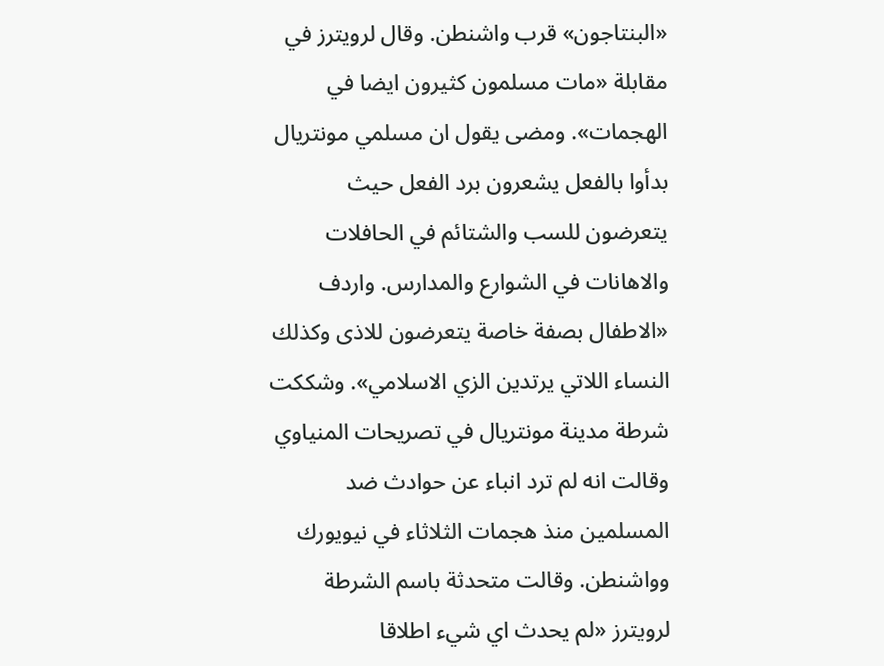«البنتاجون» قرب واشنطن. وقال لرويترز في مقابلة «مات مسلمون كثيرون ايضا في الهجمات». ومضى يقول ان مسلمي مونتريال بدأوا بالفعل يشعرون برد الفعل حيث يتعرضون للسب والشتائم في الحافلات والاهانات في الشوارع والمدارس. واردف «الاطفال بصفة خاصة يتعرضون للاذى وكذلك النساء اللاتي يرتدين الزي الاسلامي». وشككت شرطة مدينة مونتريال في تصريحات المنياوي وقالت انه لم ترد انباء عن حوادث ضد المسلمين منذ هجمات الثلاثاء في نيويورك وواشنطن. وقالت متحدثة باسم الشرطة لرويترز «لم يحدث اي شيء اطلاقا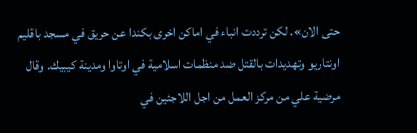حتى الان». لكن ترددت انباء في اماكن اخرى بكندا عن حريق في مسجد باقليم اونتاريو وتهديدات بالقتل ضد منظمات اسلامية في اوتاوا ومدينة كيبيك. وقال مرضية علي من مركز العمل من اجل اللاجئين في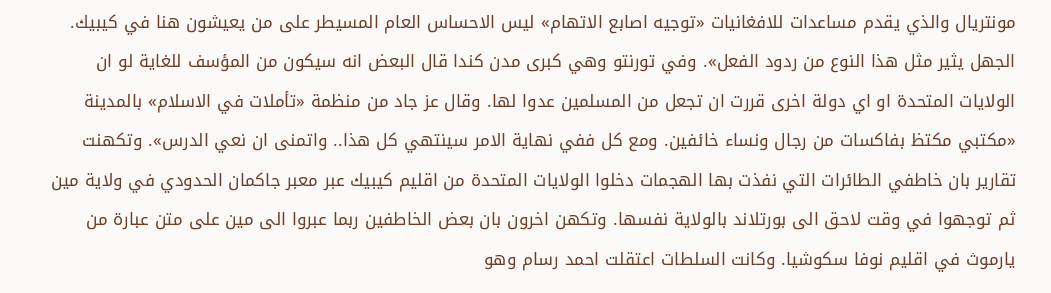مونتريال والذي يقدم مساعدات للافغانيات «توجيه اصابع الاتهام» ليس الاحساس العام المسيطر على من يعيشون هنا في كيبيك. الجهل يثير مثل هذا النوع من ردود الفعل». وفي تورنتو وهي كبرى مدن كندا قال البعض انه سيكون من المؤسف للغاية لو ان الولايات المتحدة او اي دولة اخرى قررت ان تجعل من المسلمين عدوا لها. وقال عز جاد من منظمة «تأملات في الاسلام» بالمدينة «مكتبي مكتظ بفاكسات من رجال ونساء خائفين. ومع كل ففي نهاية الامر سينتهي كل هذا.. واتمنى ان نعي الدرس». وتكهنت تقارير بان خاطفي الطائرات التي نفذت بها الهجمات دخلوا الولايات المتحدة من اقليم كيبيك عبر معبر جاكمان الحدودي في ولاية مين ثم توجهوا في وقت لاحق الى بورتلاند بالولاية نفسها. وتكهن اخرون بان بعض الخاطفين ربما عبروا الى مين على متن عبارة من يارموث في اقليم نوفا سكوشيا. وكانت السلطات اعتقلت احمد رسام وهو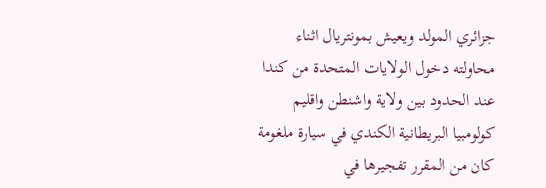جزائري المولد ويعيش بمونتريال اثناء محاولته دخول الولايات المتحدة من كندا عند الحدود بين ولاية واشنطن واقليم كولومبيا البريطانية الكندي في سيارة ملغومة كان من المقرر تفجيرها في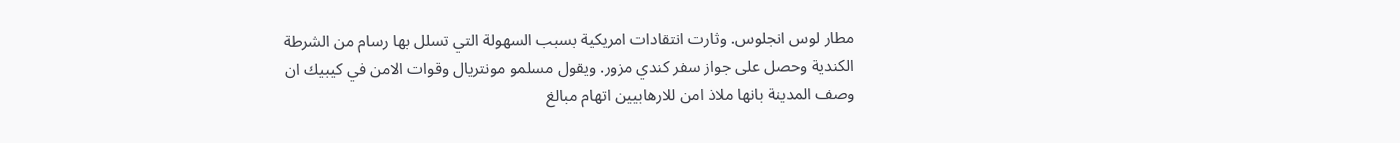مطار لوس انجلوس. وثارت انتقادات امريكية بسبب السهولة التي تسلل بها رسام من الشرطة الكندية وحصل على جواز سفر كندي مزور. ويقول مسلمو مونتريال وقوات الامن في كيبيك ان وصف المدينة بانها ملاذ امن للارهابيين اتهام مبالغ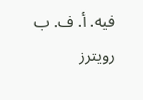فيه. أ. ف. ب رويترز